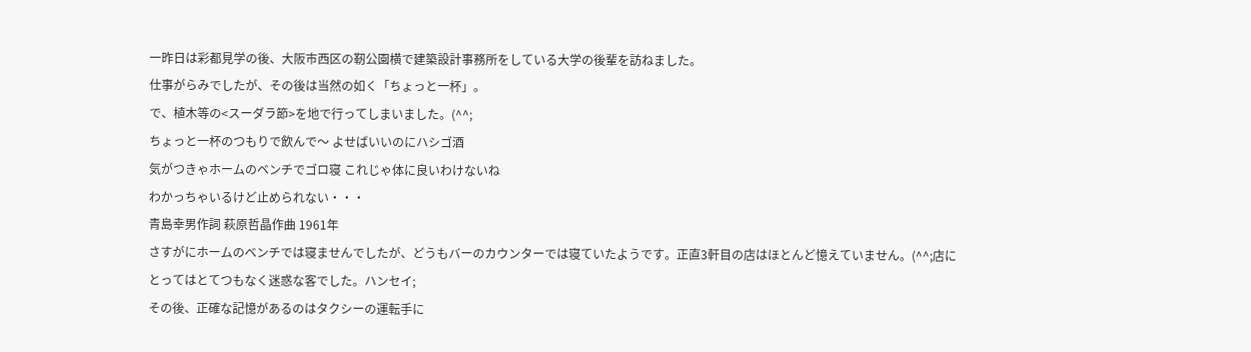一昨日は彩都見学の後、大阪市西区の靭公園横で建築設計事務所をしている大学の後輩を訪ねました。
仕事がらみでしたが、その後は当然の如く「ちょっと一杯」。
で、植木等の<スーダラ節>を地で行ってしまいました。(^^;
ちょっと一杯のつもりで飲んで〜 よせばいいのにハシゴ酒
気がつきゃホームのベンチでゴロ寝 これじゃ体に良いわけないね
わかっちゃいるけど止められない・・・
青島幸男作詞 萩原哲晶作曲 1961年
さすがにホームのベンチでは寝ませんでしたが、どうもバーのカウンターでは寝ていたようです。正直3軒目の店はほとんど憶えていません。(^^;店にとってはとてつもなく迷惑な客でした。ハンセイ;
その後、正確な記憶があるのはタクシーの運転手に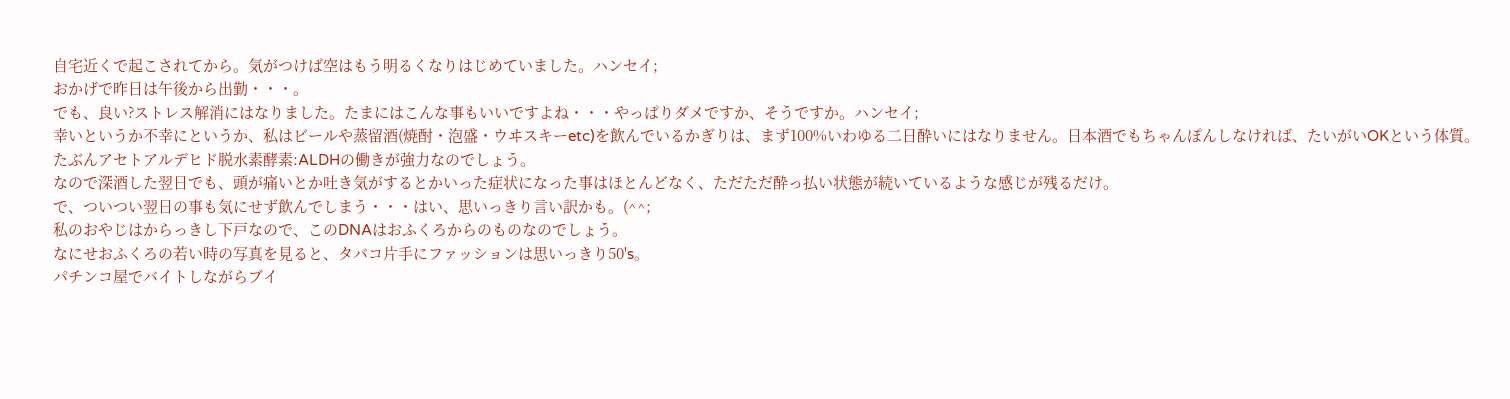自宅近くで起こされてから。気がつけば空はもう明るくなりはじめていました。ハンセイ;
おかげで昨日は午後から出勤・・・。
でも、良い?ストレス解消にはなりました。たまにはこんな事もいいですよね・・・やっぱりダメですか、そうですか。ハンセイ;
幸いというか不幸にというか、私はビールや蒸留酒(焼酎・泡盛・ウヰスキーetc)を飲んでいるかぎりは、まず100%いわゆる二日酔いにはなりません。日本酒でもちゃんぽんしなければ、たいがいOKという体質。
たぶんアセトアルデヒド脱水素酵素:ALDHの働きが強力なのでしょう。
なので深酒した翌日でも、頭が痛いとか吐き気がするとかいった症状になった事はほとんどなく、ただただ酔っ払い状態が続いているような感じが残るだけ。
で、ついつい翌日の事も気にせず飲んでしまう・・・はい、思いっきり言い訳かも。(^^;
私のおやじはからっきし下戸なので、このDNAはおふくろからのものなのでしょう。
なにせおふくろの若い時の写真を見ると、タバコ片手にファッションは思いっきり50's。
パチンコ屋でバイトしながらブイ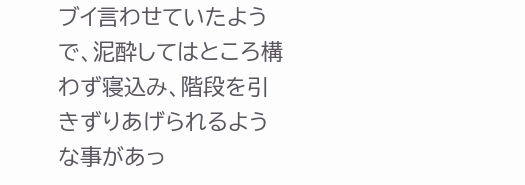ブイ言わせていたようで、泥酔してはところ構わず寝込み、階段を引きずりあげられるような事があっ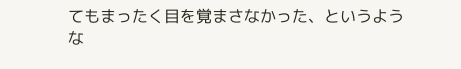てもまったく目を覚まさなかった、というような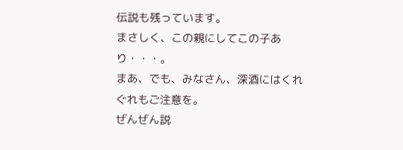伝説も残っています。
まさしく、この親にしてこの子あり・・・。
まあ、でも、みなさん、深酒にはくれぐれもご注意を。
ぜんぜん説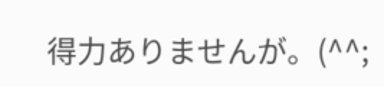得力ありませんが。(^^;